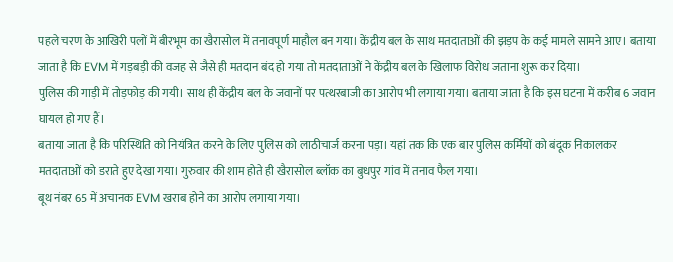पहले चरण के आखिरी पलों में बीरभूम का खैरासोल में तनावपूर्ण माहौल बन गया। केंद्रीय बल के साथ मतदाताओं की झड़प के कई मामले सामने आए। बताया जाता है कि EVM में गड़बड़ी की वजह से जैसे ही मतदान बंद हो गया तो मतदाताओं ने केंद्रीय बल के खिलाफ विरोध जताना शुरू कर दिया।
पुलिस की गाड़ी में तोड़फोड़ की गयी। साथ ही केंद्रीय बल के जवानों पर पत्थरबाजी का आरोप भी लगाया गया। बताया जाता है कि इस घटना में करीब 6 जवान घायल हो गए हैं।
बताया जाता है कि परिस्थिति को नियंत्रित करने के लिए पुलिस को लाठीचार्ज करना पड़ा। यहां तक कि एक बार पुलिस कर्मियों को बंदूक निकालकर मतदाताओं को डराते हुए देखा गया। गुरुवार की शाम होते ही खैरासोल ब्लॉक का बुधपुर गांव में तनाव फैल गया।
बूथ नंबर 65 में अचानक EVM खराब होने का आरोप लगाया गया।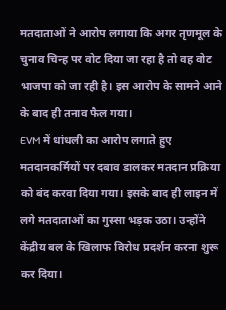मतदाताओं ने आरोप लगाया कि अगर तृणमूल के चुनाव चिन्ह पर वोट दिया जा रहा है तो वह वोट भाजपा को जा रही है। इस आरोप के सामने आने के बाद ही तनाव फैल गया।
EVM में धांधली का आरोप लगाते हुए मतदानकर्मियों पर दबाव डालकर मतदान प्रक्रिया को बंद करवा दिया गया। इसके बाद ही लाइन में लगे मतदाताओं का गुस्सा भड़क उठा। उन्होंने केंद्रीय बल के खिलाफ विरोध प्रदर्शन करना शुरू कर दिया।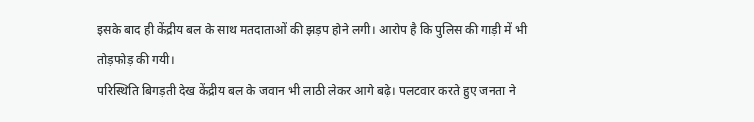इसके बाद ही केंद्रीय बल के साथ मतदाताओं की झड़प होने लगी। आरोप है कि पुलिस की गाड़ी में भी तोड़फोड़ की गयी।
परिस्थिति बिगड़ती देख केंद्रीय बल के जवान भी लाठी लेकर आगे बढ़े। पलटवार करते हुए जनता ने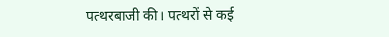पत्थरबाजी की। पत्थरों से कई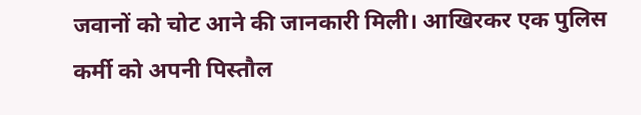जवानों को चोट आने की जानकारी मिली। आखिरकर एक पुलिस कर्मी को अपनी पिस्तौल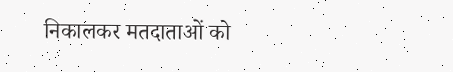निकालकर मतदाताओं को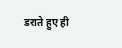डराते हुए ही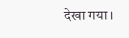देखा गया।